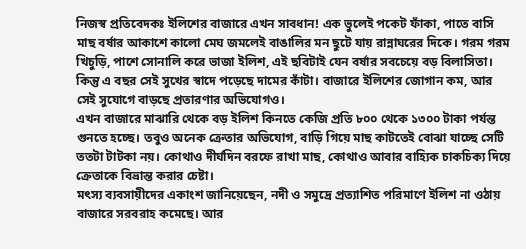নিজস্ব প্রতিবেদকঃ ইলিশের বাজারে এখন সাবধান! এক ভুলেই পকেট ফাঁকা, পাতে বাসি মাছ বর্ষার আকাশে কালো মেঘ জমলেই বাঙালির মন ছুটে যায় রান্নাঘরের দিকে। গরম গরম খিচুড়ি, পাশে সোনালি করে ভাজা ইলিশ, এই ছবিটাই যেন বর্ষার সবচেয়ে বড় বিলাসিতা। কিন্তু এ বছর সেই সুখের স্বাদে পড়েছে দামের কাঁটা। বাজারে ইলিশের জোগান কম, আর সেই সুযোগে বাড়ছে প্রতারণার অভিযোগও।
এখন বাজারে মাঝারি থেকে বড় ইলিশ কিনতে কেজি প্রতি ৮০০ থেকে ১৩০০ টাকা পর্যন্ত গুনতে হচ্ছে। তবুও অনেক ক্রেতার অভিযোগ, বাড়ি গিয়ে মাছ কাটতেই বোঝা যাচ্ছে সেটি ততটা টাটকা নয়। কোথাও দীর্ঘদিন বরফে রাখা মাছ, কোথাও আবার বাহ্যিক চাকচিক্য দিয়ে ক্রেতাকে বিভ্রান্ত করার চেষ্টা।
মৎস্য ব্যবসায়ীদের একাংশ জানিয়েছেন, নদী ও সমুদ্রে প্রত্যাশিত পরিমাণে ইলিশ না ওঠায় বাজারে সরবরাহ কমেছে। আর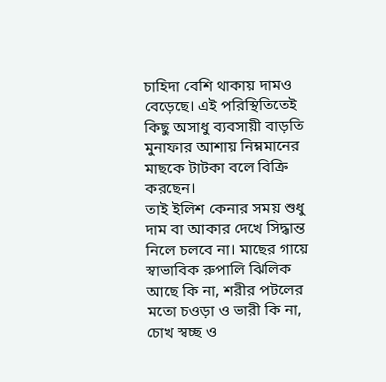চাহিদা বেশি থাকায় দামও বেড়েছে। এই পরিস্থিতিতেই কিছু অসাধু ব্যবসায়ী বাড়তি মুনাফার আশায় নিম্নমানের মাছকে টাটকা বলে বিক্রি করছেন।
তাই ইলিশ কেনার সময় শুধু দাম বা আকার দেখে সিদ্ধান্ত নিলে চলবে না। মাছের গায়ে স্বাভাবিক রুপালি ঝিলিক আছে কি না, শরীর পটলের মতো চওড়া ও ভারী কি না, চোখ স্বচ্ছ ও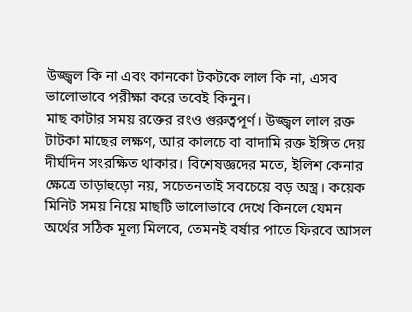উজ্জ্বল কি না এবং কানকো টকটকে লাল কি না, এসব ভালোভাবে পরীক্ষা করে তবেই কিনুন।
মাছ কাটার সময় রক্তের রংও গুরুত্বপূর্ণ। উজ্জ্বল লাল রক্ত টাটকা মাছের লক্ষণ, আর কালচে বা বাদামি রক্ত ইঙ্গিত দেয় দীর্ঘদিন সংরক্ষিত থাকার। বিশেষজ্ঞদের মতে, ইলিশ কেনার ক্ষেত্রে তাড়াহুড়ো নয়, সচেতনতাই সবচেয়ে বড় অস্ত্র। কয়েক মিনিট সময় নিয়ে মাছটি ভালোভাবে দেখে কিনলে যেমন অর্থের সঠিক মূল্য মিলবে, তেমনই বর্ষার পাতে ফিরবে আসল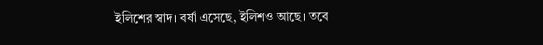ইলিশের স্বাদ। বর্ষা এসেছে, ইলিশও আছে। তবে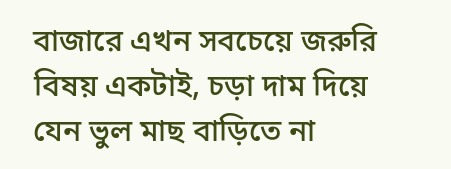বাজারে এখন সবচেয়ে জরুরি বিষয় একটাই, চড়া দাম দিয়ে যেন ভুল মাছ বাড়িতে না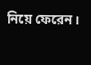নিয়ে ফেরেন।